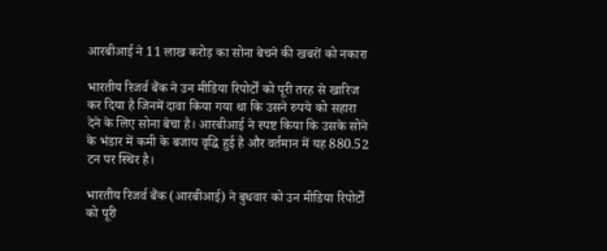आरबीआई ने 11 लाख करोड़ का सोना बेचने की खबरों को नकारा

भारतीय रिजर्व बैंक ने उन मीडिया रिपोर्टों को पूरी तरह से खारिज कर दिया है जिनमें दावा किया गया था कि उसने रुपये को सहारा देने के लिए सोना बेचा है। आरबीआई ने स्पष्ट किया कि उसके सोने के भंडार में कमी के बजाय वृद्धि हुई है और वर्तमान में यह 880.52 टन पर स्थिर है।

भारतीय रिजर्व बैंक (आरबीआई) ने बुधवार को उन मीडिया रिपोर्टों को पूरी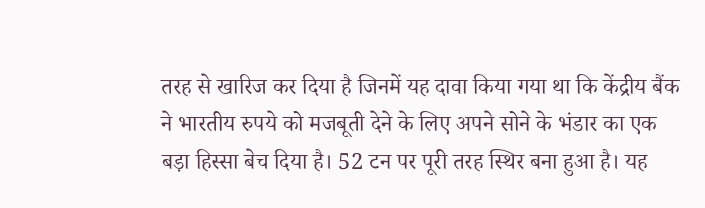तरह से खारिज कर दिया है जिनमें यह दावा किया गया था कि केंद्रीय बैंक ने भारतीय रुपये को मजबूती देने के लिए अपने सोने के भंडार का एक बड़ा हिस्सा बेच दिया है। 52 टन पर पूरी तरह स्थिर बना हुआ है। यह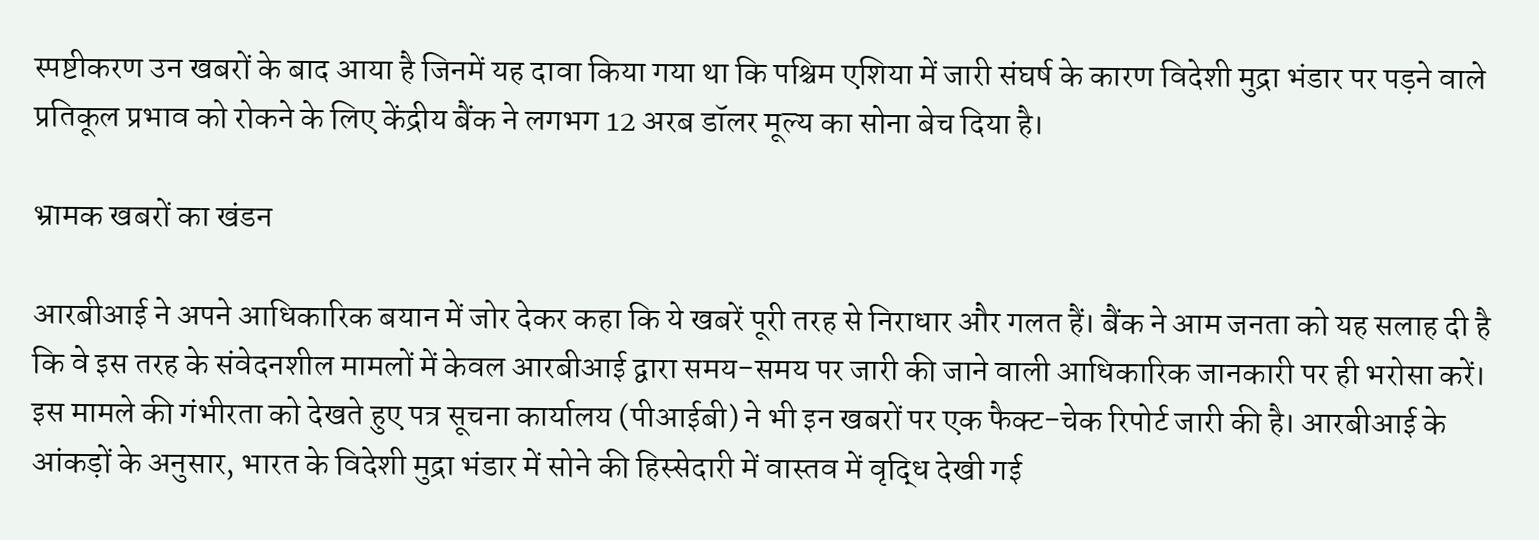स्पष्टीकरण उन खबरों के बाद आया है जिनमें यह दावा किया गया था कि पश्चिम एशिया में जारी संघर्ष के कारण विदेशी मुद्रा भंडार पर पड़ने वाले प्रतिकूल प्रभाव को रोकने के लिए केंद्रीय बैंक ने लगभग 12 अरब डॉलर मूल्य का सोना बेच दिया है।

भ्रामक खबरों का खंडन

आरबीआई ने अपने आधिकारिक बयान में जोर देकर कहा कि ये खबरें पूरी तरह से निराधार और गलत हैं। बैंक ने आम जनता को यह सलाह दी है कि वे इस तरह के संवेदनशील मामलों में केवल आरबीआई द्वारा समय-समय पर जारी की जाने वाली आधिकारिक जानकारी पर ही भरोसा करें। इस मामले की गंभीरता को देखते हुए पत्र सूचना कार्यालय (पीआईबी) ने भी इन खबरों पर एक फैक्ट-चेक रिपोर्ट जारी की है। आरबीआई के आंकड़ों के अनुसार, भारत के विदेशी मुद्रा भंडार में सोने की हिस्सेदारी में वास्तव में वृद्धि देखी गई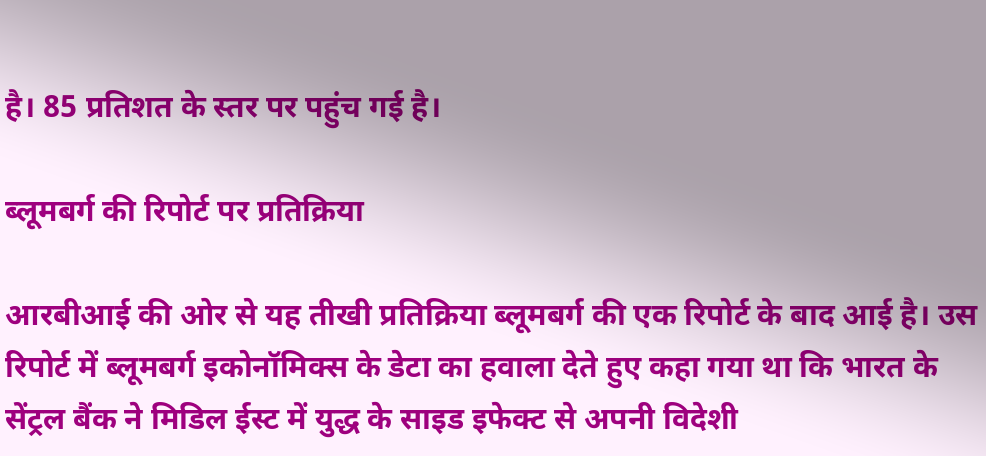है। 85 प्रतिशत के स्तर पर पहुंच गई है।

ब्लूमबर्ग की रिपोर्ट पर प्रतिक्रिया

आरबीआई की ओर से यह तीखी प्रतिक्रिया ब्लूमबर्ग की एक रिपोर्ट के बाद आई है। उस रिपोर्ट में ब्लूमबर्ग इकोनॉमिक्स के डेटा का हवाला देते हुए कहा गया था कि भारत के सेंट्रल बैंक ने मिडिल ईस्ट में युद्ध के साइड इफेक्ट से अपनी विदेशी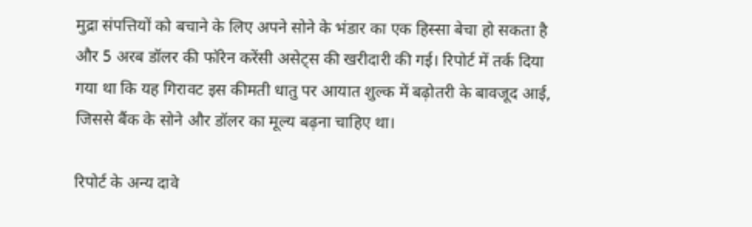मुद्रा संपत्तियों को बचाने के लिए अपने सोने के भंडार का एक हिस्सा बेचा हो सकता है और 5 अरब डॉलर की फॉरेन करेंसी असेट्स की खरीदारी की गई। रिपोर्ट में तर्क दिया गया था कि यह गिरावट इस कीमती धातु पर आयात शुल्क में बढ़ोतरी के बावजूद आई, जिससे बैंक के सोने और डॉलर का मूल्य बढ़ना चाहिए था।

रिपोर्ट के अन्य दावे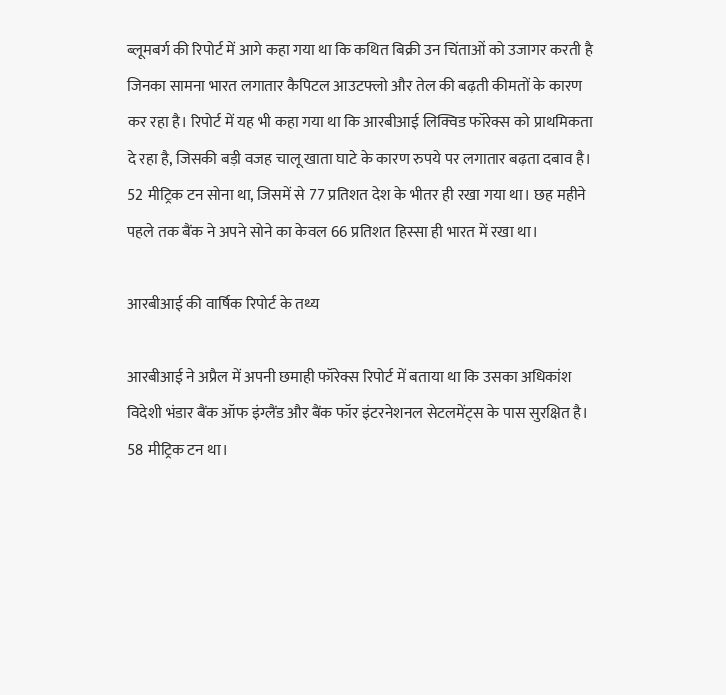ब्लूमबर्ग की रिपोर्ट में आगे कहा गया था कि कथित बिक्री उन चिंताओं को उजागर करती है जिनका सामना भारत लगातार कैपिटल आउटफ्लो और तेल की बढ़ती कीमतों के कारण कर रहा है। रिपोर्ट में यह भी कहा गया था कि आरबीआई लिक्विड फॉरेक्स को प्राथमिकता दे रहा है, जिसकी बड़ी वजह चालू खाता घाटे के कारण रुपये पर लगातार बढ़ता दबाव है। 52 मीट्रिक टन सोना था, जिसमें से 77 प्रतिशत देश के भीतर ही रखा गया था। छह महीने पहले तक बैंक ने अपने सोने का केवल 66 प्रतिशत हिस्सा ही भारत में रखा था।

आरबीआई की वार्षिक रिपोर्ट के तथ्य

आरबीआई ने अप्रैल में अपनी छमाही फॉरेक्स रिपोर्ट में बताया था कि उसका अधिकांश विदेशी भंडार बैंक ऑफ इंग्लैंड और बैंक फॉर इंटरनेशनल सेटलमेंट्स के पास सुरक्षित है। 58 मीट्रिक टन था।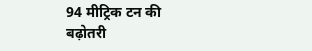94 मीट्रिक टन की बढ़ोतरी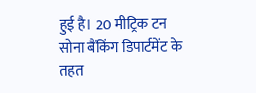हुई है। 20 मीट्रिक टन सोना बैंकिंग डिपार्टमेंट के तहत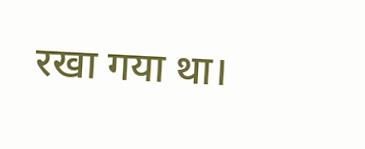रखा गया था।